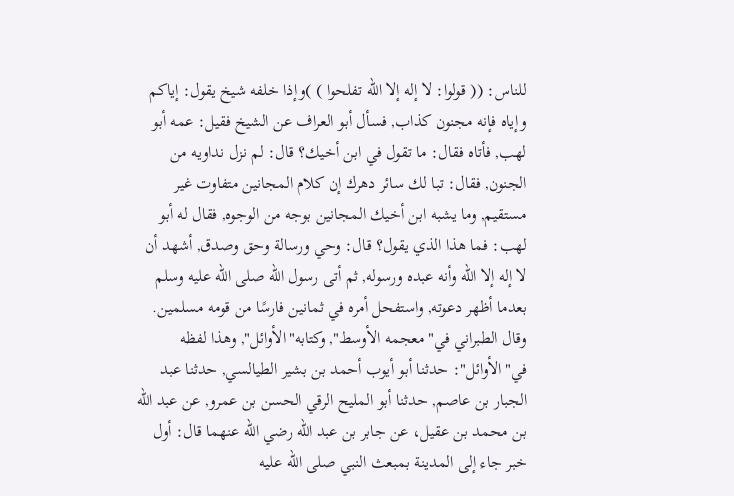للناس: (( قولوا: لا إله إلا الله تفلحوا ) )وإذا خلفه شيخ يقول: إياكم وإياه فإنه مجنون كذاب, فسأل أبو العراف عن الشيخ فقيل: عمه أبو لهب, فأتاه فقال: ما تقول في ابن أخيك؟ قال: لم نزل نداويه من الجنون, فقال: تبا لك سائر دهرك إن كلام المجانين متفاوت غير مستقيم, وما يشبه ابن أخيك المجانين بوجه من الوجوه, فقال له أبو لهب: فما هذا الذي يقول؟ قال: وحي ورسالة وحق وصدق, أشهد أن لا إله إلا الله وأنه عبده ورسوله, ثم أتى رسول الله صلى الله عليه وسلم بعدما أظهر دعوته, واستفحل أمره في ثمانين فارسًا من قومه مسلمين.
وقال الطبراني في"معجمه الأوسط", وكتابه"الأوائل", وهذا لفظه في"الأوائل": حدثنا أبو أيوب أحمد بن بشير الطيالسي, حدثنا عبد الجبار بن عاصم, حدثنا أبو المليح الرقي الحسن بن عمرو, عن عبد الله بن محمد بن عقيل، عن جابر بن عبد الله رضي الله عنهما قال: أول خبر جاء إلى المدينة بمبعث النبي صلى الله عليه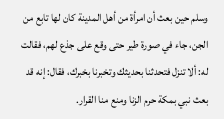وسلم حين بعث أن امرأة من أهل المدينة كان لها تابع من الجن، جاء في صورة طير حتى وقع على جذع لهم، فقالت له: ألا تنزل فتحدثنا بحديثك وتخبرنا بخبرك، فقال: إنه قد بعث نبي بمكة حرم الزنا ومنع منا القرار.